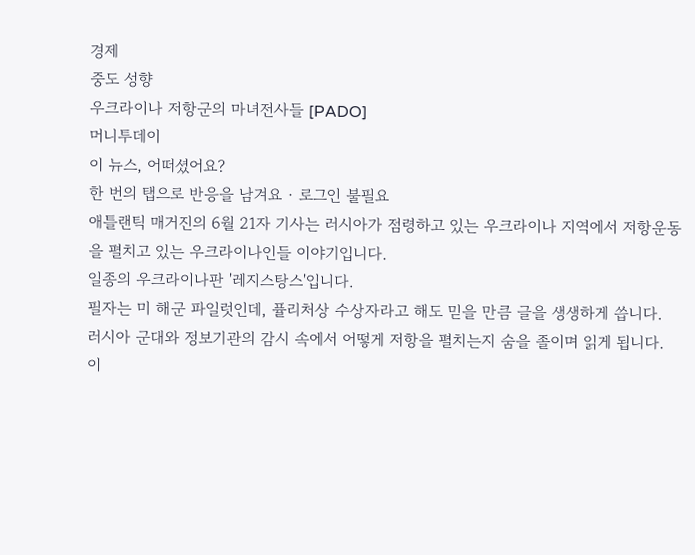경제
중도 성향
우크라이나 저항군의 마녀전사들 [PADO]
머니투데이
이 뉴스, 어떠셨어요?
한 번의 탭으로 반응을 남겨요 · 로그인 불필요
애틀랜틱 매거진의 6월 21자 기사는 러시아가 점령하고 있는 우크라이나 지역에서 저항운동을 펼치고 있는 우크라이나인들 이야기입니다.
일종의 우크라이나판 '레지스탕스'입니다.
필자는 미 해군 파일럿인데, 퓰리처상 수상자라고 해도 믿을 만큼 글을 생생하게 씁니다.
러시아 군대와 정보기관의 감시 속에서 어떻게 저항을 펼치는지 숨을 졸이며 읽게 됩니다.
이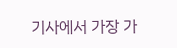기사에서 가장 가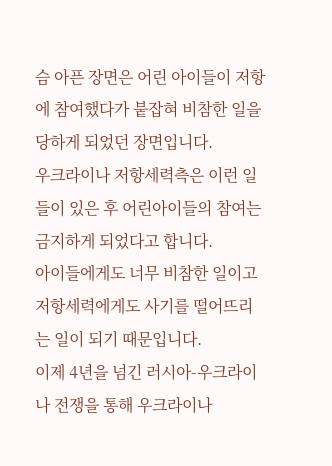슴 아픈 장면은 어린 아이들이 저항에 참여했다가 붙잡혀 비참한 일을 당하게 되었던 장면입니다.
우크라이나 저항세력측은 이런 일들이 있은 후 어린아이들의 참여는 금지하게 되었다고 합니다.
아이들에게도 너무 비참한 일이고 저항세력에게도 사기를 떨어뜨리는 일이 되기 때문입니다.
이제 4년을 넘긴 러시아-우크라이나 전쟁을 통해 우크라이나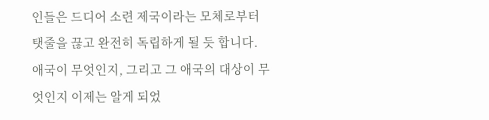인들은 드디어 소련 제국이라는 모체로부터 탯줄을 끊고 완전히 독립하게 될 듯 합니다.
애국이 무엇인지, 그리고 그 애국의 대상이 무엇인지 이제는 알게 되었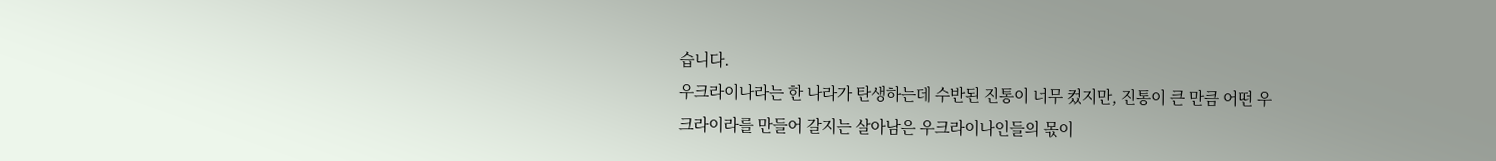습니다.
우크라이나라는 한 나라가 탄생하는데 수반된 진통이 너무 컸지만, 진통이 큰 만큼 어떤 우크라이라를 만들어 갈지는 살아남은 우크라이나인들의 몫이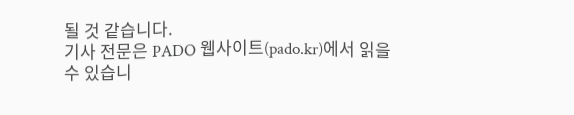될 것 같습니다.
기사 전문은 PADO 웹사이트(pado.kr)에서 읽을 수 있습니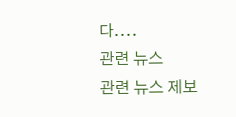다....
관련 뉴스
관련 뉴스 제보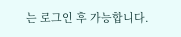는 로그인 후 가능합니다.